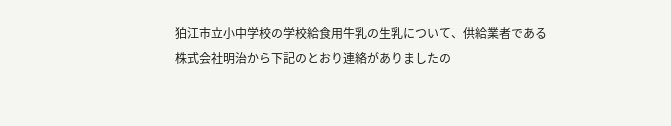狛江市立小中学校の学校給食用牛乳の生乳について、供給業者である株式会社明治から下記のとおり連絡がありましたの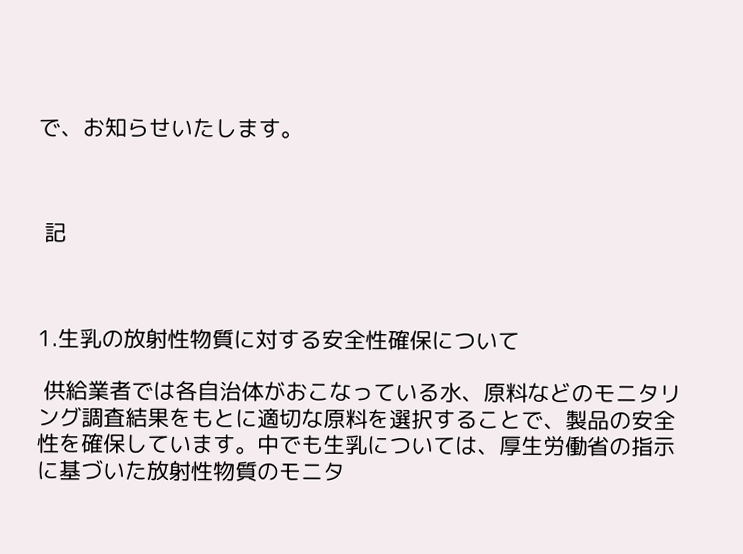で、お知らせいたします。



 記



1.生乳の放射性物質に対する安全性確保について

 供給業者では各自治体がおこなっている水、原料などのモニタリング調査結果をもとに適切な原料を選択することで、製品の安全性を確保しています。中でも生乳については、厚生労働省の指示に基づいた放射性物質のモニタ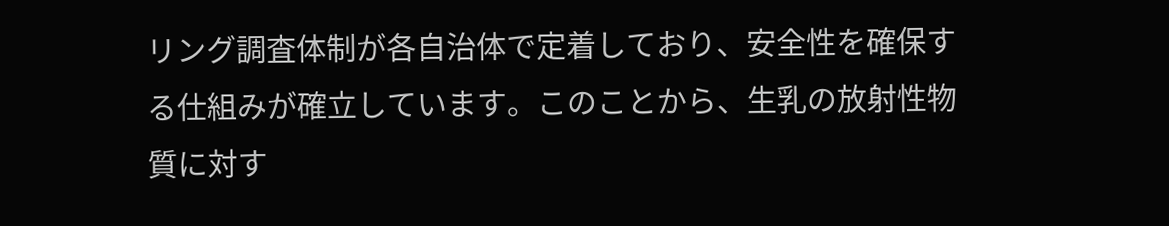リング調査体制が各自治体で定着しており、安全性を確保する仕組みが確立しています。このことから、生乳の放射性物質に対す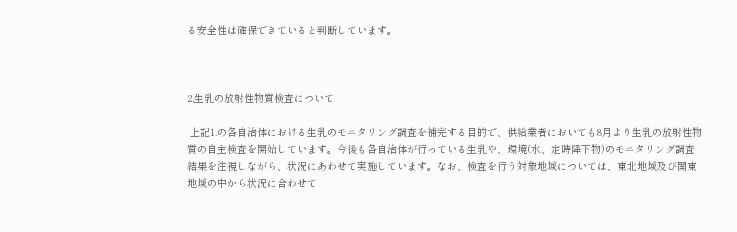る安全性は確保できていると判断しています。



2.生乳の放射性物質検査について

 上記1.の各自治体における生乳のモニタリング調査を補完する目的で、供給業者においても8月より生乳の放射性物質の自主検査を開始しています。今後も各自治体が行っている生乳や、環境(水、定時降下物)のモニタリング調査結果を注視しながら、状況にあわせて実施しています。なお、検査を行う対象地域については、東北地域及び関東地域の中から状況に合わせて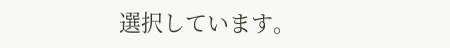選択しています。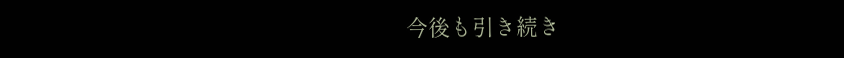今後も引き続き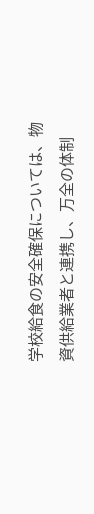学校給食の安全確保については、物資供給業者と連携し、万全の体制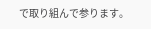で取り組んで参ります。